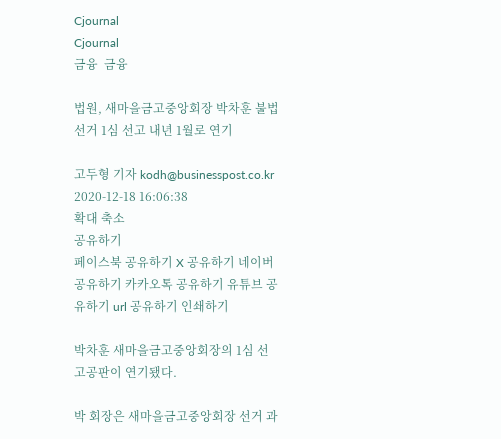Cjournal
Cjournal
금융  금융

법원, 새마을금고중앙회장 박차훈 불법선거 1심 선고 내년 1월로 연기

고두형 기자 kodh@businesspost.co.kr 2020-12-18 16:06:38
확대 축소
공유하기
페이스북 공유하기 X 공유하기 네이버 공유하기 카카오톡 공유하기 유튜브 공유하기 url 공유하기 인쇄하기

박차훈 새마을금고중앙회장의 1심 선고공판이 연기됐다.

박 회장은 새마을금고중앙회장 선거 과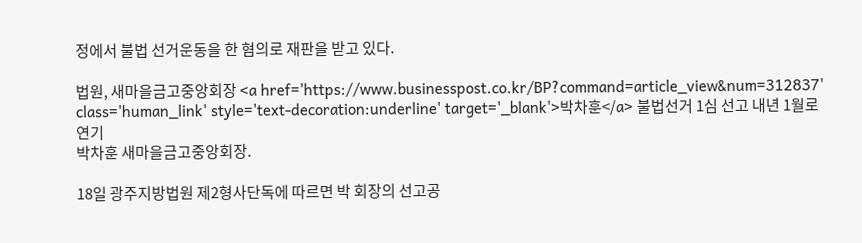정에서 불법 선거운동을 한 혐의로 재판을 받고 있다.

법원, 새마을금고중앙회장 <a href='https://www.businesspost.co.kr/BP?command=article_view&num=312837' class='human_link' style='text-decoration:underline' target='_blank'>박차훈</a> 불법선거 1심 선고 내년 1월로 연기
박차훈 새마을금고중앙회장.

18일 광주지방법원 제2형사단독에 따르면 박 회장의 선고공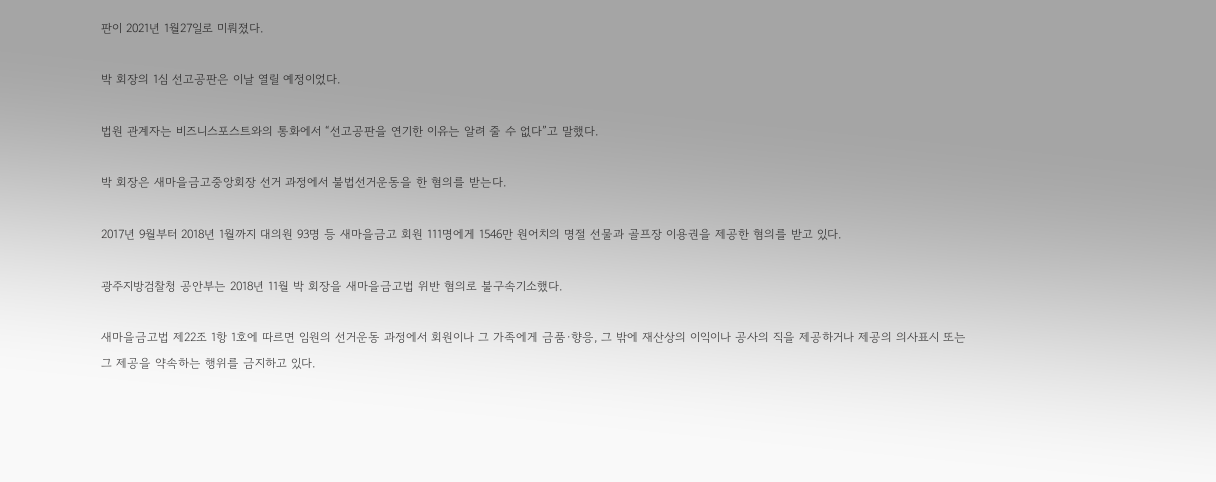판이 2021년 1월27일로 미뤄졌다.

박 회장의 1심 선고공판은 이날 열릴 예정이었다.

법원 관계자는 비즈니스포스트와의 통화에서 “선고공판을 연기한 이유는 알려 줄 수 없다”고 말했다.

박 회장은 새마을금고중앙회장 선거 과정에서 불법선거운동을 한 혐의를 받는다.

2017년 9월부터 2018년 1월까지 대의원 93명 등 새마을금고 회원 111명에게 1546만 원어치의 명절 선물과 골프장 이용권을 제공한 혐의를 받고 있다.

광주지방검찰청 공안부는 2018년 11월 박 회장을 새마을금고법 위반 혐의로 불구속기소했다.

새마을금고법 제22조 1항 1호에 따르면 임원의 선거운동 과정에서 회원이나 그 가족에게 금품·향응, 그 밖에 재산상의 이익이나 공사의 직을 제공하거나 제공의 의사표시 또는 그 제공을 약속하는 행위를 금지하고 있다.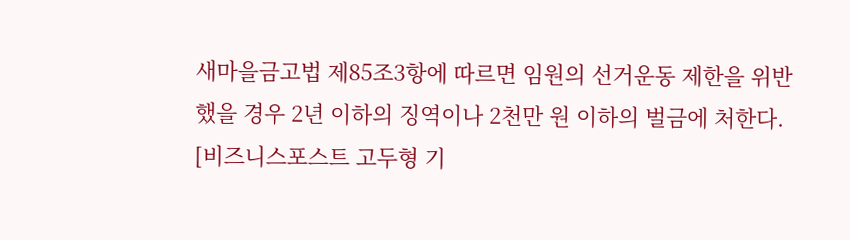새마을금고법 제85조3항에 따르면 임원의 선거운동 제한을 위반했을 경우 2년 이하의 징역이나 2천만 원 이하의 벌금에 처한다. [비즈니스포스트 고두형 기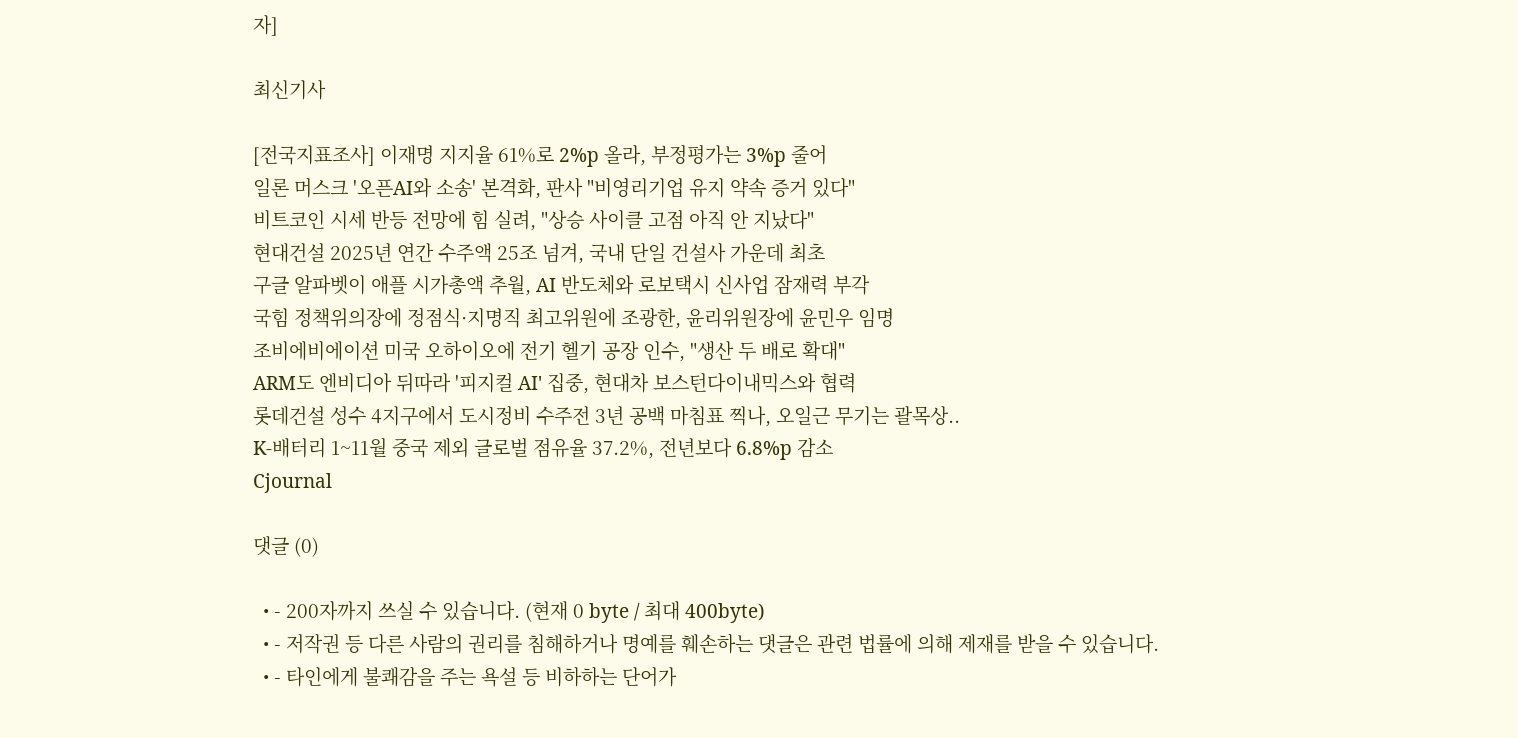자]

최신기사

[전국지표조사] 이재명 지지율 61%로 2%p 올라, 부정평가는 3%p 줄어
일론 머스크 '오픈AI와 소송' 본격화, 판사 "비영리기업 유지 약속 증거 있다"
비트코인 시세 반등 전망에 힘 실려, "상승 사이클 고점 아직 안 지났다"
현대건설 2025년 연간 수주액 25조 넘겨, 국내 단일 건설사 가운데 최초
구글 알파벳이 애플 시가총액 추월, AI 반도체와 로보택시 신사업 잠재력 부각
국힘 정책위의장에 정점식·지명직 최고위원에 조광한, 윤리위원장에 윤민우 임명
조비에비에이션 미국 오하이오에 전기 헬기 공장 인수, "생산 두 배로 확대"
ARM도 엔비디아 뒤따라 '피지컬 AI' 집중, 현대차 보스턴다이내믹스와 협력
롯데건설 성수 4지구에서 도시정비 수주전 3년 공백 마침표 찍나, 오일근 무기는 괄목상..
K-배터리 1~11월 중국 제외 글로벌 점유율 37.2%, 전년보다 6.8%p 감소
Cjournal

댓글 (0)

  • - 200자까지 쓰실 수 있습니다. (현재 0 byte / 최대 400byte)
  • - 저작권 등 다른 사람의 권리를 침해하거나 명예를 훼손하는 댓글은 관련 법률에 의해 제재를 받을 수 있습니다.
  • - 타인에게 불쾌감을 주는 욕설 등 비하하는 단어가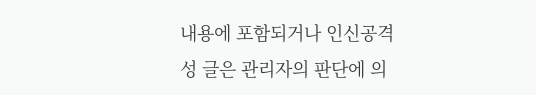내용에 포함되거나 인신공격성 글은 관리자의 판단에 의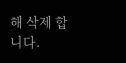해 삭제 합니다.